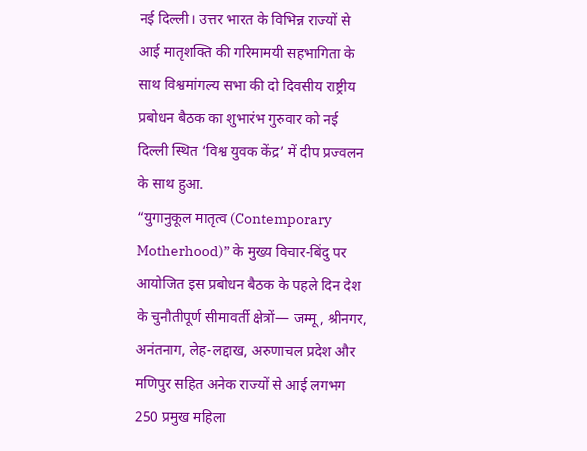नई दिल्ली। उत्तर भारत के विभिन्न राज्यों से आई मातृशक्ति की गरिमामयी सहभागिता के साथ विश्वमांगल्य सभा की दो दिवसीय राष्ट्रीय प्रबोधन बैठक का शुभारंभ गुरुवार को नई दिल्ली स्थित ‘विश्व युवक केंद्र’ में दीप प्रज्वलन के साथ हुआ.
“युगानुकूल मातृत्व (Contemporary Motherhood)” के मुख्य विचार-बिंदु पर आयोजित इस प्रबोधन बैठक के पहले दिन देश के चुनौतीपूर्ण सीमावर्ती क्षेत्रों— जम्मू, श्रीनगर, अनंतनाग, लेह-लद्दाख, अरुणाचल प्रदेश और मणिपुर सहित अनेक राज्यों से आई लगभग 250 प्रमुख महिला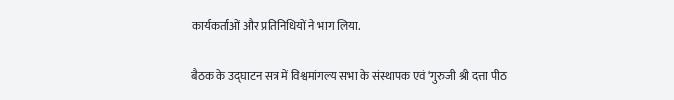कार्यकर्ताओं और प्रतिनिधियों ने भाग लिया.

बैठक के उद्घाटन सत्र में विश्वमांगल्य सभा के संस्थापक एवं ‘गुरुजी श्री दत्ता पीठ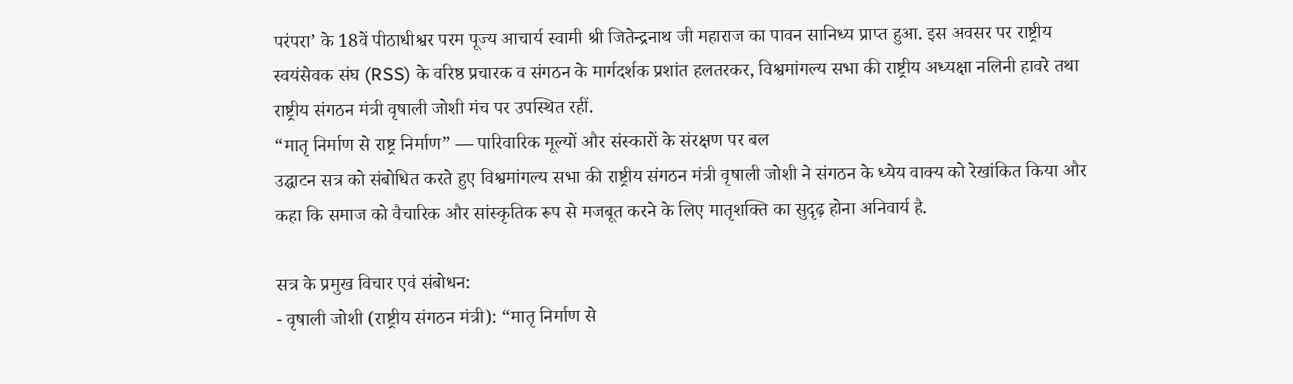परंपरा’ के 18वें पीठाधीश्वर परम पूज्य आचार्य स्वामी श्री जितेन्द्रनाथ जी महाराज का पावन सानिध्य प्राप्त हुआ. इस अवसर पर राष्ट्रीय स्वयंसेवक संघ (RSS) के वरिष्ठ प्रचारक व संगठन के मार्गदर्शक प्रशांत हलतरकर, विश्वमांगल्य सभा की राष्ट्रीय अध्यक्षा नलिनी हावरे तथा राष्ट्रीय संगठन मंत्री वृषाली जोशी मंच पर उपस्थित रहीं.
“मातृ निर्माण से राष्ट्र निर्माण” — पारिवारिक मूल्यों और संस्कारों के संरक्षण पर बल
उद्घाटन सत्र को संबोधित करते हुए विश्वमांगल्य सभा की राष्ट्रीय संगठन मंत्री वृषाली जोशी ने संगठन के ध्येय वाक्य को रेखांकित किया और कहा कि समाज को वैचारिक और सांस्कृतिक रूप से मजबूत करने के लिए मातृशक्ति का सुदृढ़ होना अनिवार्य है.

सत्र के प्रमुख विचार एवं संबोधन:
- वृषाली जोशी (राष्ट्रीय संगठन मंत्री): “मातृ निर्माण से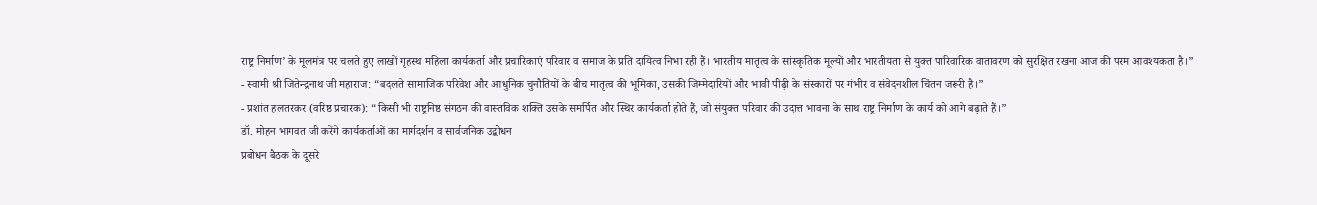राष्ट्र निर्माण’ के मूलमंत्र पर चलते हुए लाखों गृहस्थ महिला कार्यकर्ता और प्रचारिकाएं परिवार व समाज के प्रति दायित्व निभा रही हैं। भारतीय मातृत्व के सांस्कृतिक मूल्यों और भारतीयता से युक्त पारिवारिक वातावरण को सुरक्षित रखना आज की परम आवश्यकता है।”
- स्वामी श्री जितेन्द्रनाथ जी महाराज: “बदलते सामाजिक परिवेश और आधुनिक चुनौतियों के बीच मातृत्व की भूमिका, उसकी जिम्मेदारियों और भावी पीढ़ी के संस्कारों पर गंभीर व संवेदनशील चिंतन जरूरी है।”
- प्रशांत हलतरकर (वरिष्ठ प्रचारक): “किसी भी राष्ट्रनिष्ठ संगठन की वास्तविक शक्ति उसके समर्पित और स्थिर कार्यकर्ता होते हैं, जो संयुक्त परिवार की उदात्त भावना के साथ राष्ट्र निर्माण के कार्य को आगे बढ़ाते हैं।”
डॉ. मोहन भागवत जी करेंगे कार्यकर्ताओं का मार्गदर्शन व सार्वजनिक उद्बोधन
प्रबोधन बैठक के दूसरे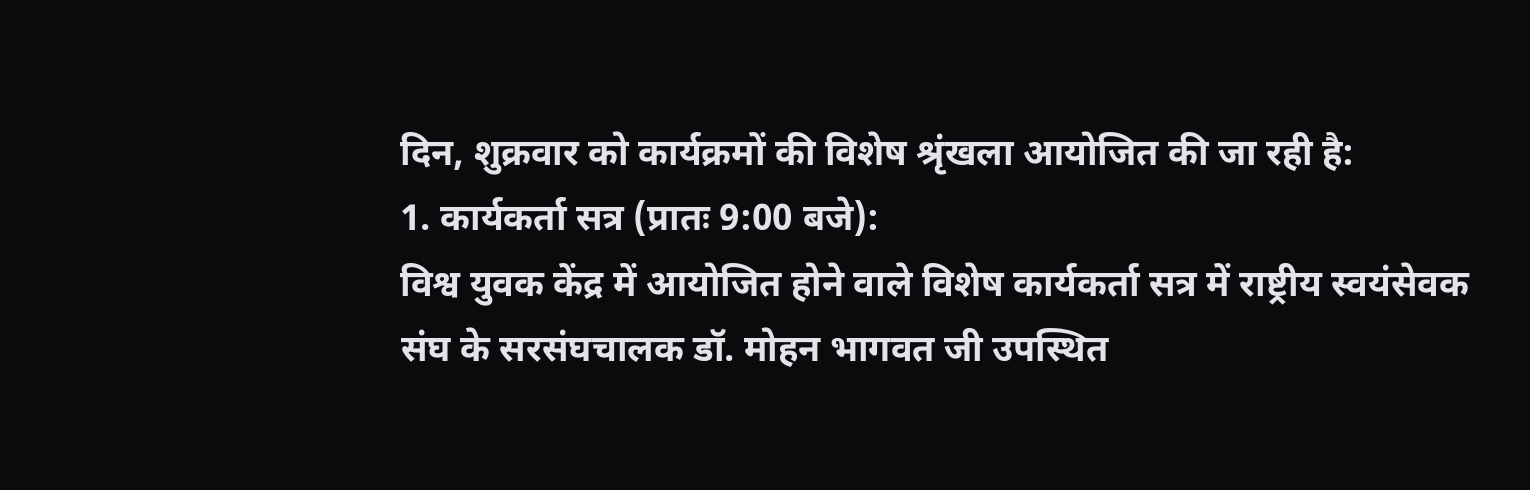दिन, शुक्रवार को कार्यक्रमों की विशेष श्रृंखला आयोजित की जा रही है:
1. कार्यकर्ता सत्र (प्रातः 9:00 बजे):
विश्व युवक केंद्र में आयोजित होने वाले विशेष कार्यकर्ता सत्र में राष्ट्रीय स्वयंसेवक संघ के सरसंघचालक डॉ. मोहन भागवत जी उपस्थित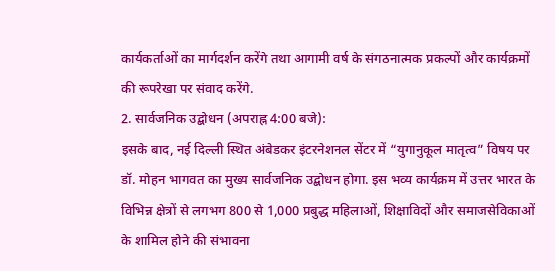कार्यकर्ताओं का मार्गदर्शन करेंगे तथा आगामी वर्ष के संगठनात्मक प्रकल्पों और कार्यक्रमों की रूपरेखा पर संवाद करेंगे.
2. सार्वजनिक उद्बोधन (अपराह्न 4:00 बजे):
इसके बाद, नई दिल्ली स्थित अंबेडकर इंटरनेशनल सेंटर में “युगानुकूल मातृत्व” विषय पर डॉ. मोहन भागवत का मुख्य सार्वजनिक उद्बोधन होगा. इस भव्य कार्यक्रम में उत्तर भारत के विभिन्न क्षेत्रों से लगभग 800 से 1,000 प्रबुद्ध महिलाओं, शिक्षाविदों और समाजसेविकाओं के शामिल होने की संभावना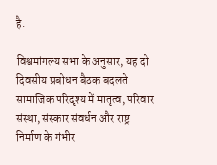है.

विश्वमांगल्य सभा के अनुसार, यह दो दिवसीय प्रबोधन बैठक बदलते सामाजिक परिदृश्य में मातृत्व, परिवार संस्था, संस्कार संवर्धन और राष्ट्र निर्माण के गंभीर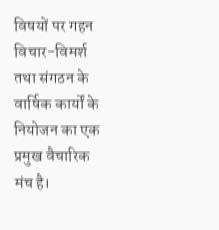विषयों पर गहन विचार-विमर्श तथा संगठन के वार्षिक कार्यों के नियोजन का एक प्रमुख वैचारिक मंच है।